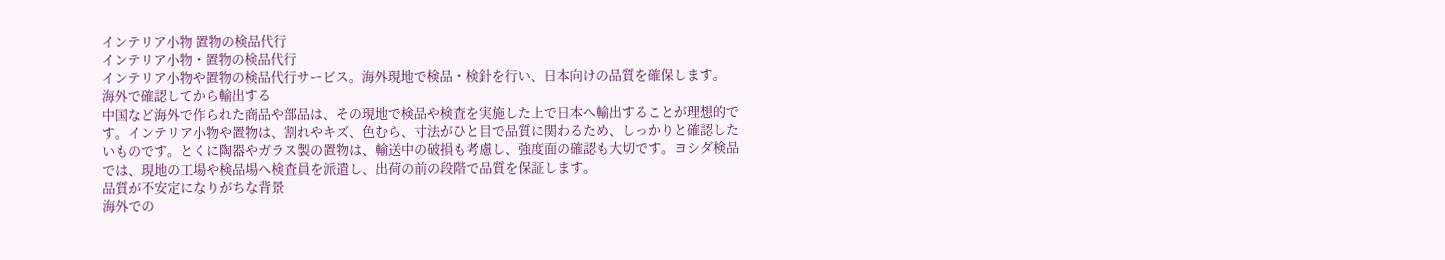インテリア小物 置物の検品代行
インテリア小物・置物の検品代行
インテリア小物や置物の検品代行サービス。海外現地で検品・検針を行い、日本向けの品質を確保します。
海外で確認してから輸出する
中国など海外で作られた商品や部品は、その現地で検品や検査を実施した上で日本へ輸出することが理想的です。インテリア小物や置物は、割れやキズ、色むら、寸法がひと目で品質に関わるため、しっかりと確認したいものです。とくに陶器やガラス製の置物は、輸送中の破損も考慮し、強度面の確認も大切です。ヨシダ検品では、現地の工場や検品場へ検査員を派遣し、出荷の前の段階で品質を保証します。
品質が不安定になりがちな背景
海外での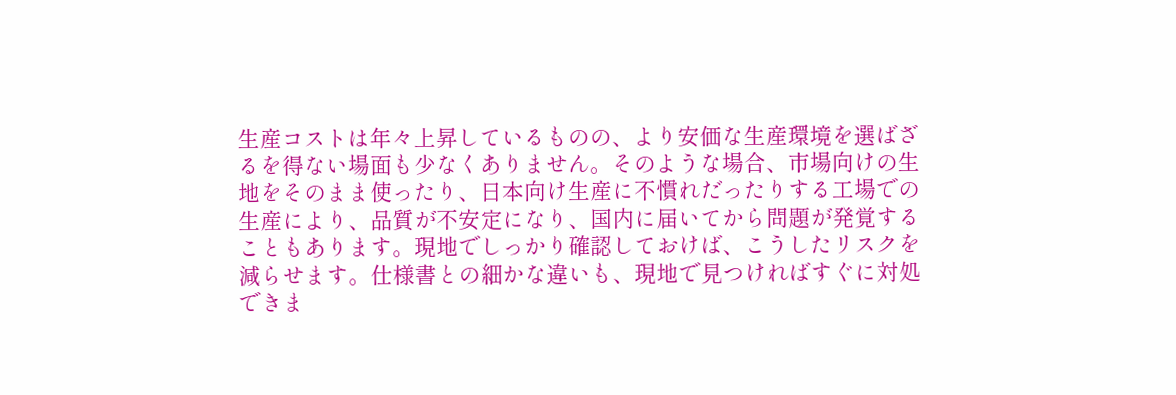生産コストは年々上昇しているものの、より安価な生産環境を選ばざるを得ない場面も少なくありません。そのような場合、市場向けの生地をそのまま使ったり、日本向け生産に不慣れだったりする工場での生産により、品質が不安定になり、国内に届いてから問題が発覚することもあります。現地でしっかり確認しておけば、こうしたリスクを減らせます。仕様書との細かな違いも、現地で見つければすぐに対処できま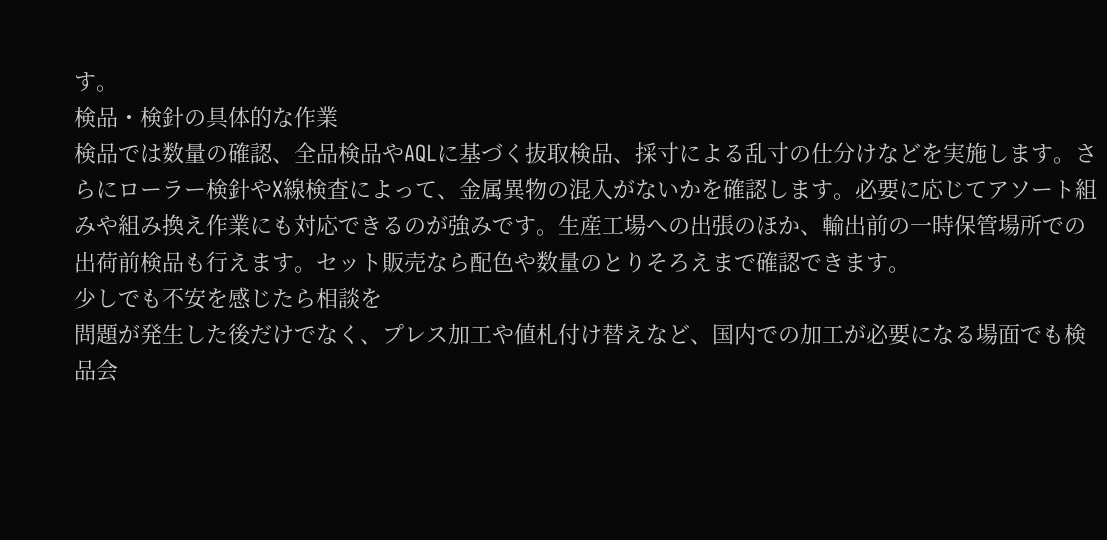す。
検品・検針の具体的な作業
検品では数量の確認、全品検品やAQLに基づく抜取検品、採寸による乱寸の仕分けなどを実施します。さらにローラー検針やX線検査によって、金属異物の混入がないかを確認します。必要に応じてアソート組みや組み換え作業にも対応できるのが強みです。生産工場への出張のほか、輸出前の一時保管場所での出荷前検品も行えます。セット販売なら配色や数量のとりそろえまで確認できます。
少しでも不安を感じたら相談を
問題が発生した後だけでなく、プレス加工や値札付け替えなど、国内での加工が必要になる場面でも検品会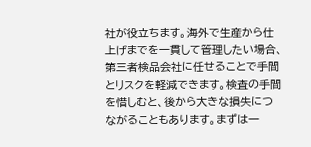社が役立ちます。海外で生産から仕上げまでを一貫して管理したい場合、第三者検品会社に任せることで手間とリスクを軽減できます。検査の手間を惜しむと、後から大きな損失につながることもあります。まずは一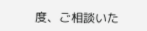度、ご相談いた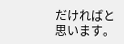だければと思います。